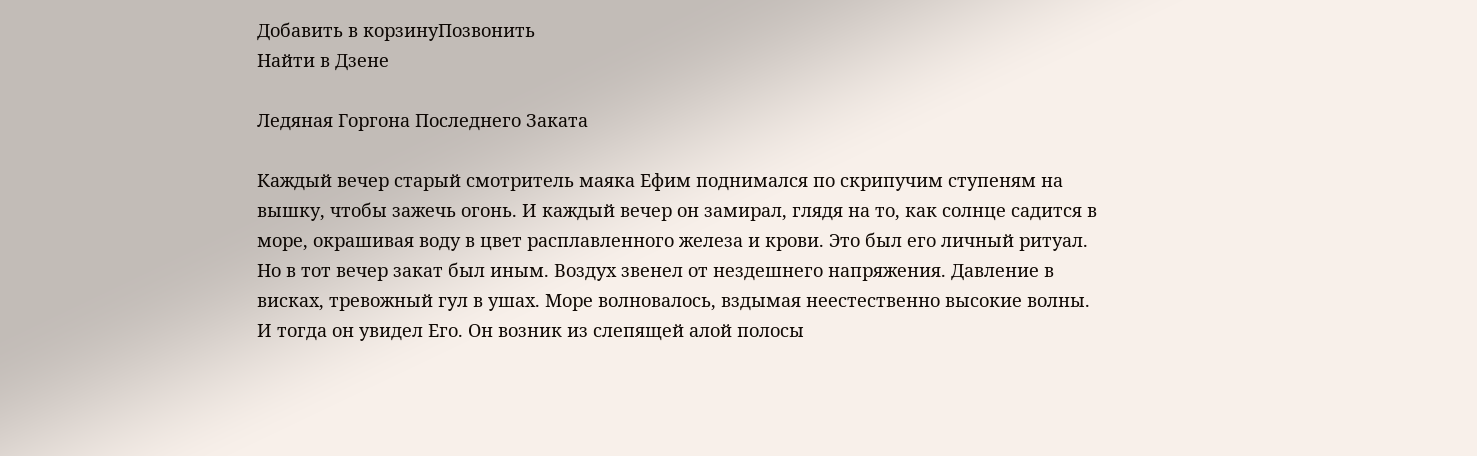Добавить в корзинуПозвонить
Найти в Дзене

Ледяная Горгона Последнего Заката

Каждый вечер старый смотритель маяка Ефим поднимался по скрипучим ступеням на вышку, чтобы зажечь огонь. И каждый вечер он замирал, глядя на то, как солнце садится в море, окрашивая воду в цвет расплавленного железа и крови. Это был его личный ритуал. Но в тот вечер закат был иным. Воздух звенел от нездешнего напряжения. Давление в висках, тревожный гул в ушах. Море волновалось, вздымая неестественно высокие волны. И тогда он увидел Его. Он возник из слепящей алой полосы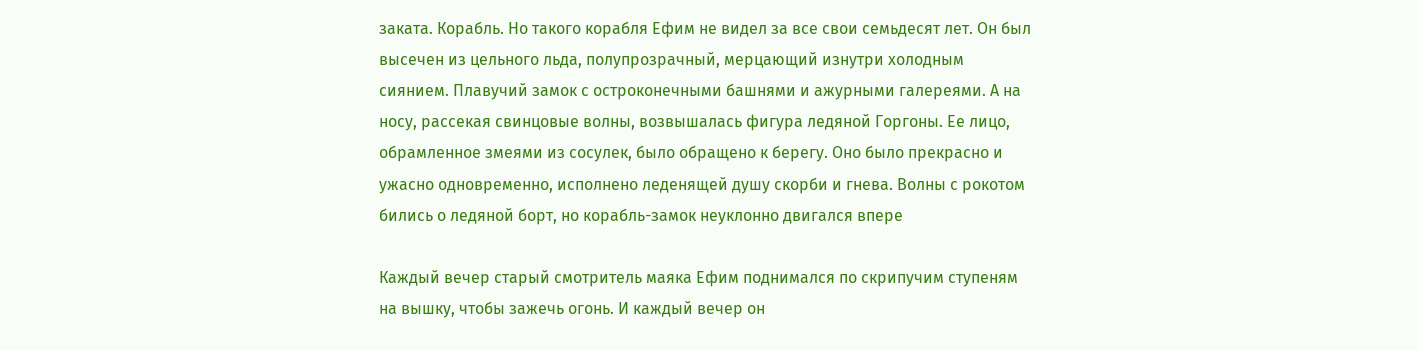заката. Корабль. Но такого корабля Ефим не видел за все свои семьдесят лет. Он был высечен из цельного льда, полупрозрачный, мерцающий изнутри холодным сиянием. Плавучий замок с остроконечными башнями и ажурными галереями. А на носу, рассекая свинцовые волны, возвышалась фигура ледяной Горгоны. Ее лицо, обрамленное змеями из сосулек, было обращено к берегу. Оно было прекрасно и ужасно одновременно, исполнено леденящей душу скорби и гнева. Волны с рокотом бились о ледяной борт, но корабль-замок неуклонно двигался впере

Каждый вечер старый смотритель маяка Ефим поднимался по скрипучим ступеням на вышку, чтобы зажечь огонь. И каждый вечер он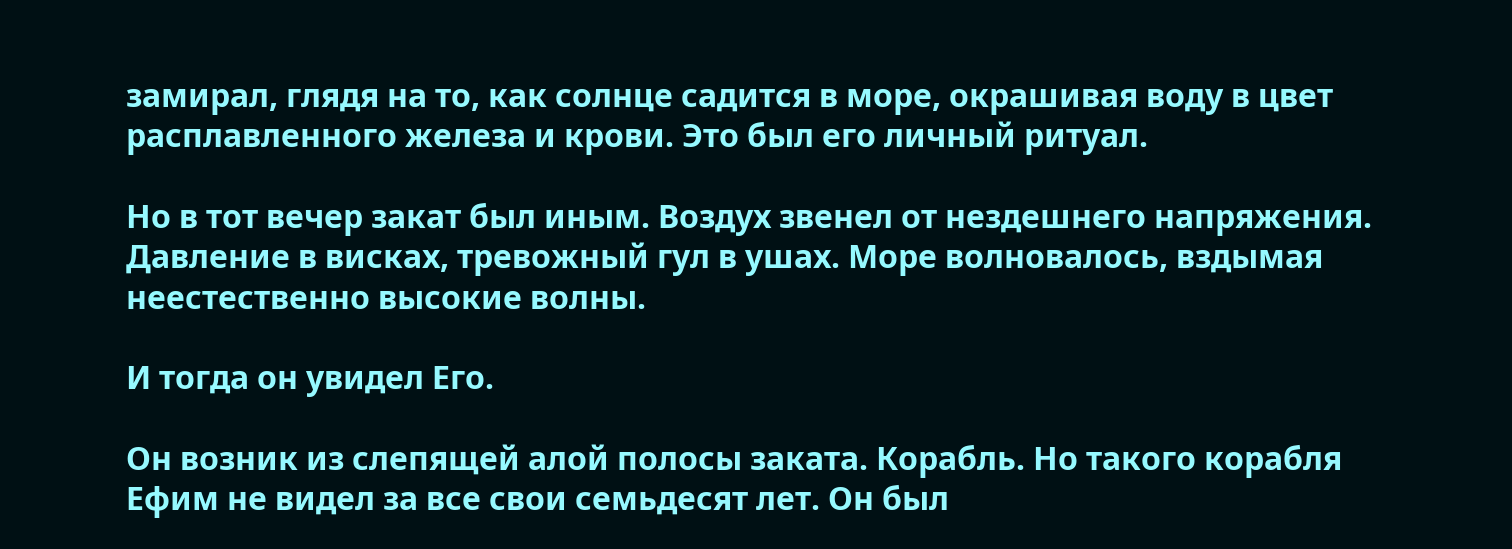замирал, глядя на то, как солнце садится в море, окрашивая воду в цвет расплавленного железа и крови. Это был его личный ритуал.

Но в тот вечер закат был иным. Воздух звенел от нездешнего напряжения. Давление в висках, тревожный гул в ушах. Море волновалось, вздымая неестественно высокие волны.

И тогда он увидел Его.

Он возник из слепящей алой полосы заката. Корабль. Но такого корабля Ефим не видел за все свои семьдесят лет. Он был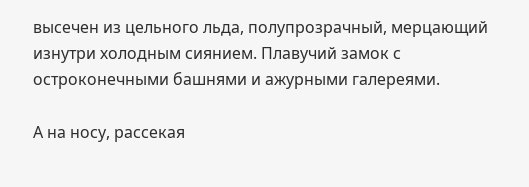высечен из цельного льда, полупрозрачный, мерцающий изнутри холодным сиянием. Плавучий замок с остроконечными башнями и ажурными галереями.

А на носу, рассекая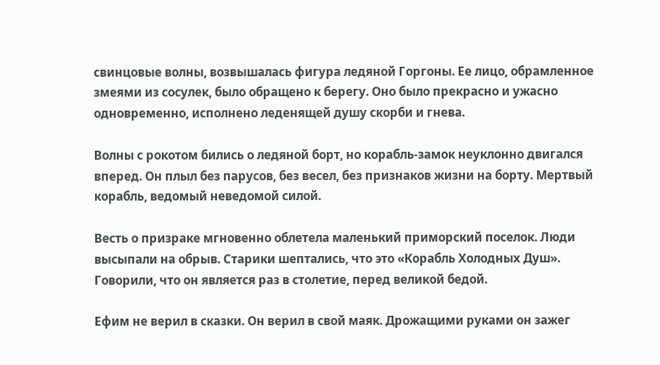свинцовые волны, возвышалась фигура ледяной Горгоны. Ее лицо, обрамленное змеями из сосулек, было обращено к берегу. Оно было прекрасно и ужасно одновременно, исполнено леденящей душу скорби и гнева.

Волны с рокотом бились о ледяной борт, но корабль-замок неуклонно двигался вперед. Он плыл без парусов, без весел, без признаков жизни на борту. Мертвый корабль, ведомый неведомой силой.

Весть о призраке мгновенно облетела маленький приморский поселок. Люди высыпали на обрыв. Старики шептались, что это «Корабль Холодных Душ». Говорили, что он является раз в столетие, перед великой бедой.

Ефим не верил в сказки. Он верил в свой маяк. Дрожащими руками он зажег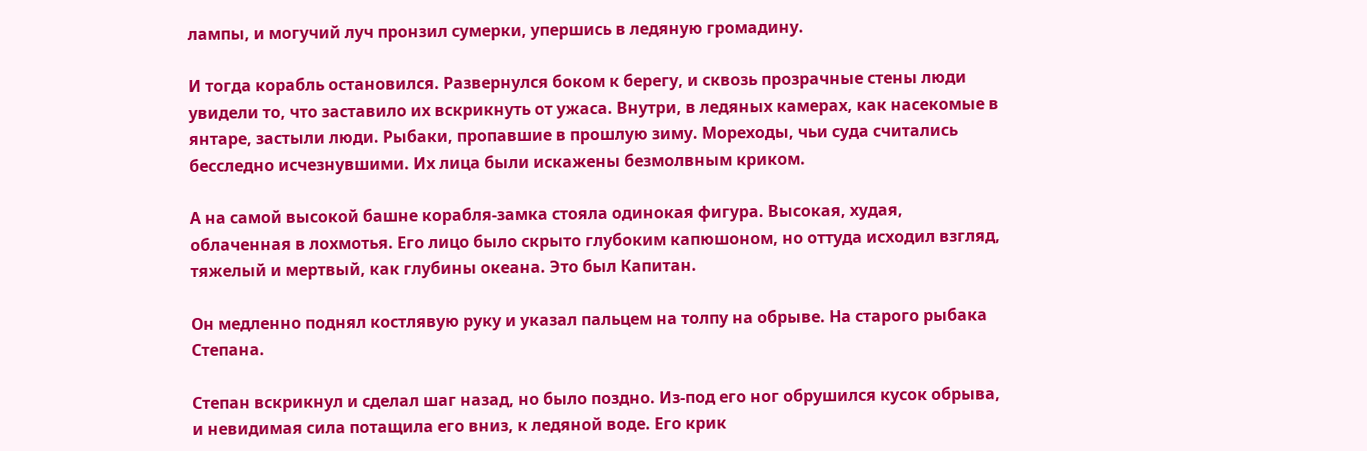лампы, и могучий луч пронзил сумерки, упершись в ледяную громадину.

И тогда корабль остановился. Развернулся боком к берегу, и сквозь прозрачные стены люди увидели то, что заставило их вскрикнуть от ужаса. Внутри, в ледяных камерах, как насекомые в янтаре, застыли люди. Рыбаки, пропавшие в прошлую зиму. Мореходы, чьи суда считались бесследно исчезнувшими. Их лица были искажены безмолвным криком.

А на самой высокой башне корабля-замка стояла одинокая фигура. Высокая, худая, облаченная в лохмотья. Его лицо было скрыто глубоким капюшоном, но оттуда исходил взгляд, тяжелый и мертвый, как глубины океана. Это был Капитан.

Он медленно поднял костлявую руку и указал пальцем на толпу на обрыве. На старого рыбака Степана.

Степан вскрикнул и сделал шаг назад, но было поздно. Из-под его ног обрушился кусок обрыва, и невидимая сила потащила его вниз, к ледяной воде. Его крик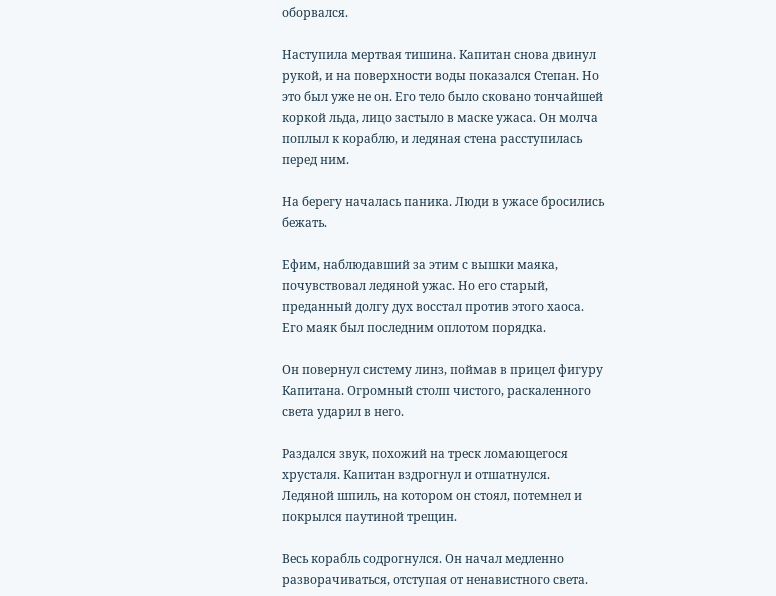оборвался.

Наступила мертвая тишина. Капитан снова двинул рукой, и на поверхности воды показался Степан. Но это был уже не он. Его тело было сковано тончайшей коркой льда, лицо застыло в маске ужаса. Он молча поплыл к кораблю, и ледяная стена расступилась перед ним.

На берегу началась паника. Люди в ужасе бросились бежать.

Ефим, наблюдавший за этим с вышки маяка, почувствовал ледяной ужас. Но его старый, преданный долгу дух восстал против этого хаоса. Его маяк был последним оплотом порядка.

Он повернул систему линз, поймав в прицел фигуру Капитана. Огромный столп чистого, раскаленного света ударил в него.

Раздался звук, похожий на треск ломающегося хрусталя. Капитан вздрогнул и отшатнулся. Ледяной шпиль, на котором он стоял, потемнел и покрылся паутиной трещин.

Весь корабль содрогнулся. Он начал медленно разворачиваться, отступая от ненавистного света.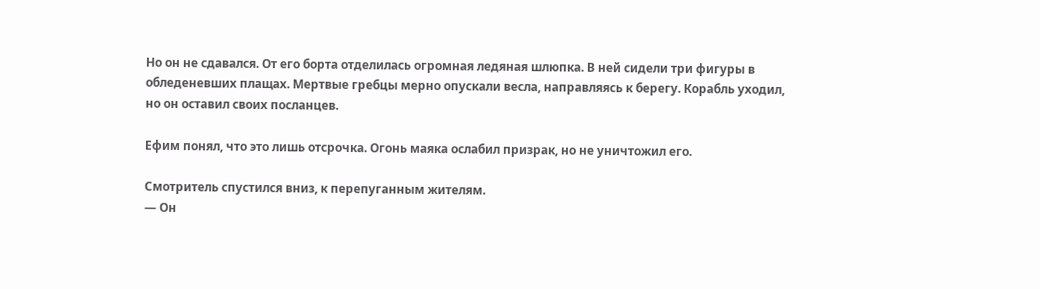Но он не сдавался. От его борта отделилась огромная ледяная шлюпка. В ней сидели три фигуры в обледеневших плащах. Мертвые гребцы мерно опускали весла, направляясь к берегу. Корабль уходил, но он оставил своих посланцев.

Ефим понял, что это лишь отсрочка. Огонь маяка ослабил призрак, но не уничтожил его.

Смотритель спустился вниз, к перепуганным жителям.
— Он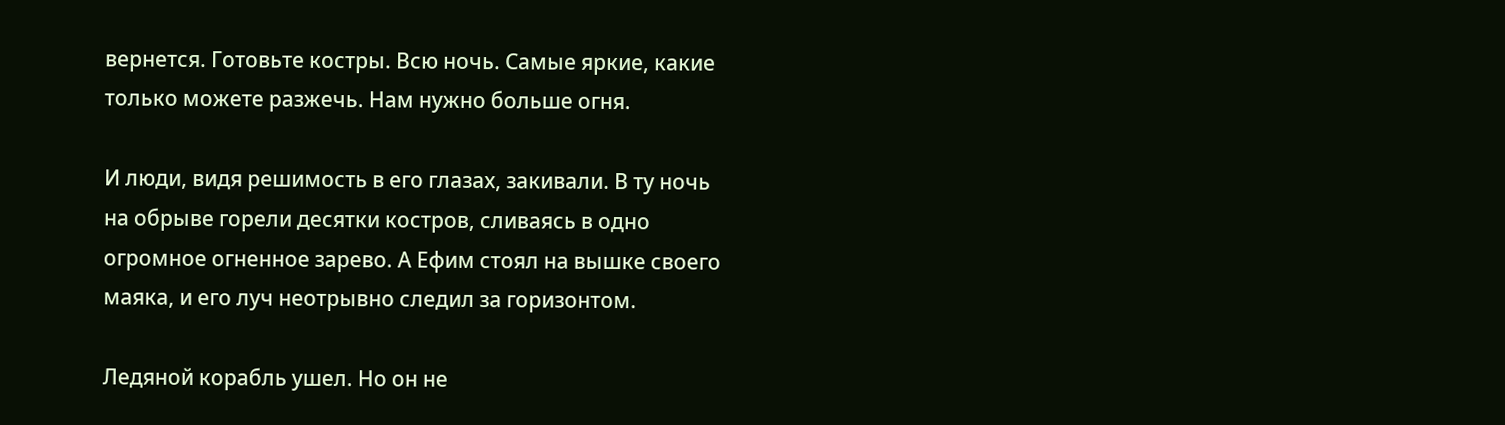вернется. Готовьте костры. Всю ночь. Самые яркие, какие только можете разжечь. Нам нужно больше огня.

И люди, видя решимость в его глазах, закивали. В ту ночь на обрыве горели десятки костров, сливаясь в одно огромное огненное зарево. А Ефим стоял на вышке своего маяка, и его луч неотрывно следил за горизонтом.

Ледяной корабль ушел. Но он не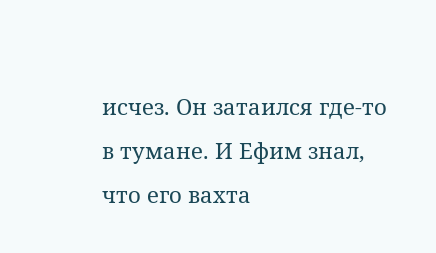исчез. Он затаился где-то в тумане. И Ефим знал, что его вахта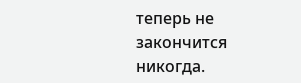теперь не закончится никогда.